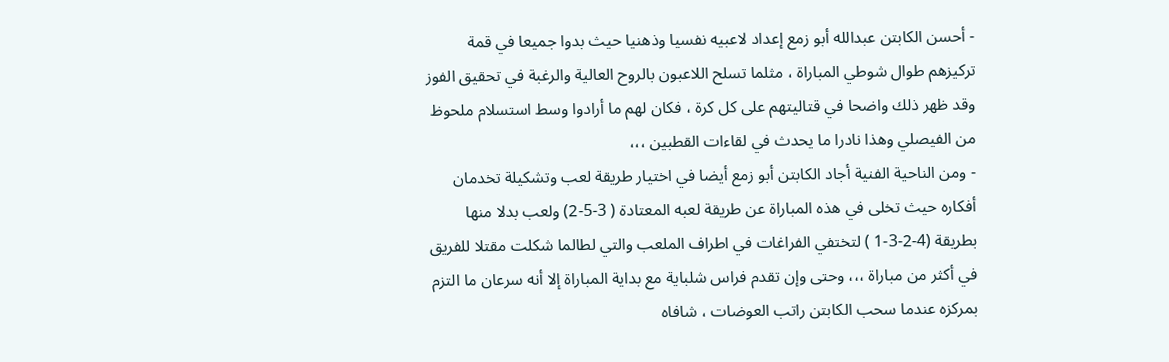- أحسن الكابتن عبدالله أبو زمع إعداد لاعبيه نفسيا وذهنيا حيث بدوا جميعا في قمة تركيزهم طوال شوطي المباراة ، مثلما تسلح اللاعبون بالروح العالية والرغبة في تحقيق الفوز وقد ظهر ذلك واضحا في قتاليتهم على كل كرة ، فكان لهم ما أرادوا وسط استسلام ملحوظ من الفيصلي وهذا نادرا ما يحدث في لقاءات القطبين ،،،
- ومن الناحية الفنية أجاد الكابتن أبو زمع أيضا في اختيار طريقة لعب وتشكيلة تخدمان أفكاره حيث تخلى في هذه المباراة عن طريقة لعبه المعتادة ( 3-5-2) ولعب بدلا منها بطريقة (4-2-3-1 ) لتختفي الفراغات في اطراف الملعب والتي لطالما شكلت مقتلا للفريق في أكثر من مباراة ،،، وحتى وإن تقدم فراس شلباية مع بداية المباراة إلا أنه سرعان ما التزم بمركزه عندما سحب الكابتن راتب العوضات ، شافاه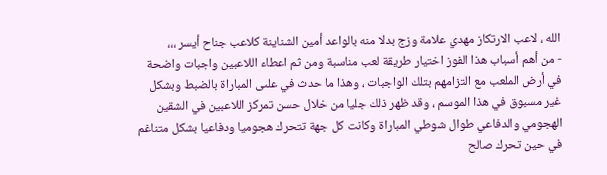الله ، لاعب الارتكاز مهدي علامة وزج بدلا منه بالواعد أمين الشناينة كلاعب جناح أيسر ،،،
- من أهم أسباب هذا الفوز اختيار طريقة لعب مناسبة ومن ثم اعطاء اللاعبين واجبات واضحة في أرض الملعب مع التزامهم بتلك الواجبات ، وهذا ما حدث في علىى المباراة بالضبط وبشكل غير مسبوق في هذا الموسم ، وقد ظهر ذلك جليا من خلال حسن تمركز اللاعبين في الشقين الهجومي والدفاعي طوال شوطي المباراة وكانت كل جهة تتحرك هجوميا ودفاعيا بشكل متناغم في حين تحرك صالح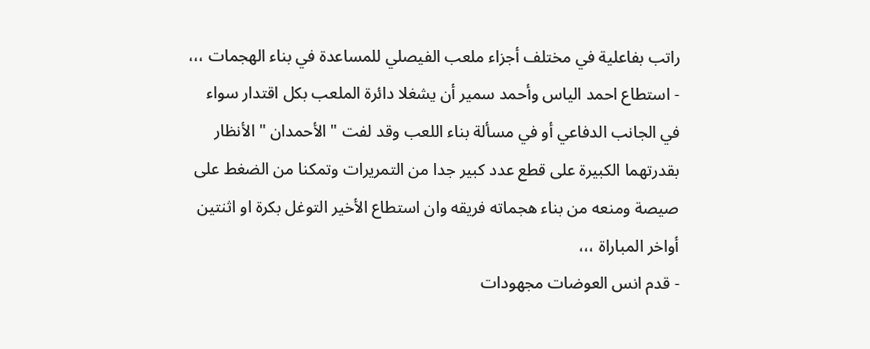راتب بفاعلية في مختلف أجزاء ملعب الفيصلي للمساعدة في بناء الهجمات ،،،
- استطاع احمد الياس وأحمد سمير أن يشغلا دائرة الملعب بكل اقتدار سواء في الجانب الدفاعي أو في مسألة بناء اللعب وقد لفت " الأحمدان " الأنظار بقدرتهما الكبيرة على قطع عدد كبير جدا من التمريرات وتمكنا من الضغط على صيصة ومنعه من بناء هجماته فريقه وان استطاع الأخير التوغل بكرة او اثنتين أواخر المباراة ،،،
- قدم انس العوضات مجهودات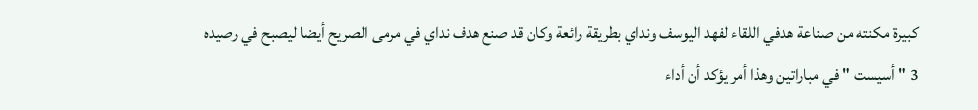كبيرة مكنته من صناعة هدفي اللقاء لفهد اليوسف ونداي بطريقة رائعة وكان قد صنع هدف نداي في مرمى الصريح أيضا ليصبح في رصيده 3 " أسيست " في مباراتين وهذا أمر يؤكد أن أداء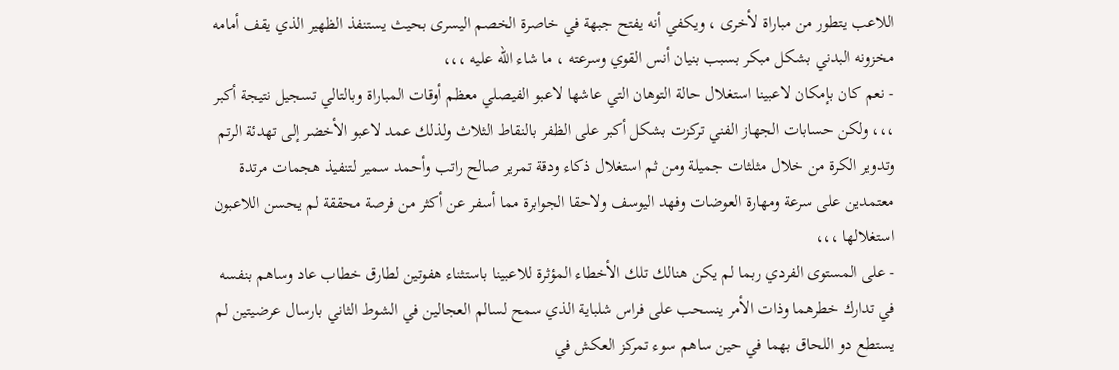اللاعب يتطور من مباراة لأخرى ، ويكفي أنه يفتح جبهة في خاصرة الخصم اليسرى بحيث يستنفذ الظهير الذي يقف أمامه مخزونه البدني بشكل مبكر بسبب بنيان أنس القوي وسرعته ، ما شاء الله عليه ،،،
- نعم كان بإمكان لاعبينا استغلال حالة التوهان التي عاشها لاعبو الفيصلي معظم أوقات المباراة وبالتالي تسجيل نتيجة أكبر ،،، ولكن حسابات الجهاز الفني تركزت بشكل أكبر على الظفر بالنقاط الثلاث ولذلك عمد لاعبو الأخضر إلى تهدئة الرتم وتدوير الكرة من خلال مثلثات جميلة ومن ثم استغلال ذكاء ودقة تمرير صالح راتب وأحمد سمير لتنفيذ هجمات مرتدة معتمدين على سرعة ومهارة العوضات وفهد اليوسف ولاحقا الجوابرة مما أسفر عن أكثر من فرصة محققة لم يحسن اللاعبون استغلالها ،،،
- على المستوى الفردي ربما لم يكن هنالك تلك الأخطاء المؤثرة للاعبينا باستثناء هفوتين لطارق خطاب عاد وساهم بنفسه في تدارك خطرهما وذات الأمر ينسحب على فراس شلباية الذي سمح لسالم العجالين في الشوط الثاني بارسال عرضيتين لم يستطع دو اللحاق بهما في حين ساهم سوء تمركز العكش في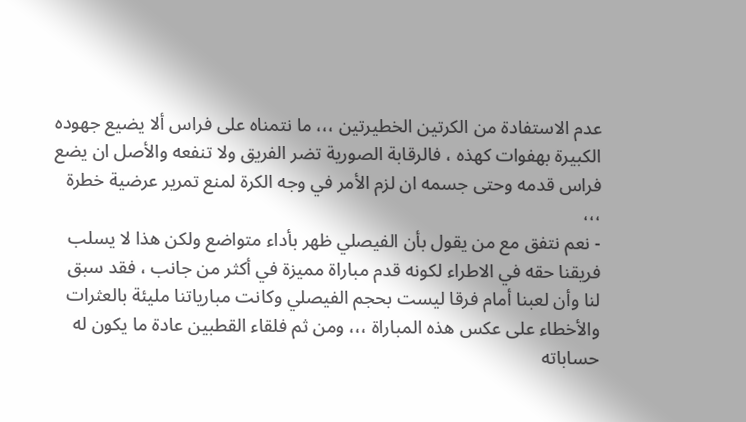عدم الاستفادة من الكرتين الخطيرتين ،،، ما نتمناه على فراس ألا يضيع جهوده الكبيرة بهفوات كهذه ، فالرقابة الصورية تضر الفريق ولا تنفعه والأصل ان يضع فراس قدمه وحتى جسمه ان لزم الأمر في وجه الكرة لمنع تمرير عرضية خطرة ،،،
- نعم نتفق مع من يقول بأن الفيصلي ظهر بأداء متواضع ولكن هذا لا يسلب فريقنا حقه في الاطراء لكونه قدم مباراة مميزة في أكثر من جانب ، فقد سبق لنا وأن لعبنا أمام فرقا ليست بحجم الفيصلي وكانت مبارياتنا مليئة بالعثرات والأخطاء على عكس هذه المباراة ،،، ومن ثم فلقاء القطبين عادة ما يكون له حساباته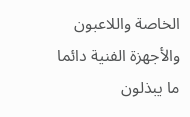الخاصة واللاعبون والأجهزة الفنية دائما ما يبذلون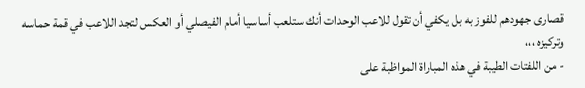قصارى جهودهم للفوز به بل يكفي أن تقول للاعب الوحدات أنك ستلعب أساسيا أمام الفيصلي أو العكس لتجد اللاعب في قمة حماسه وتركيزه ،،،
- من اللفتات الطيبة في هذه المباراة المواظبة على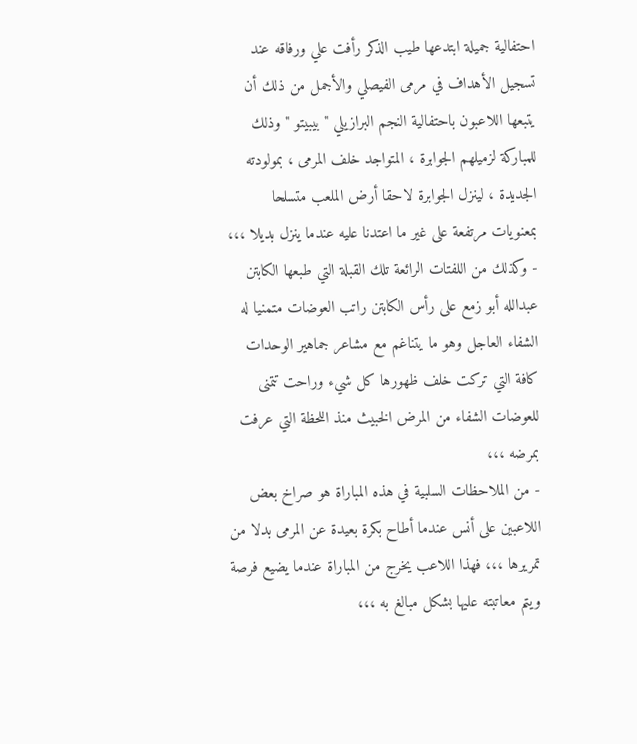احتفالية جميلة ابتدعها طيب الذكر رأفت علي ورفاقه عند تسجيل الأهداف في مرمى الفيصلي والأجمل من ذلك أن يتبعها اللاعبون باحتفالية النجم البرازيلي " بيبيتو " وذلك للمباركة لزميلهم الجوابرة ، المتواجد خلف المرمى ، بمولودته الجديدة ، لينزل الجوابرة لاحقا أرض الملعب متسلحا بمعنويات مرتفعة على غير ما اعتدنا عليه عندما ينزل بديلا ،،،
- وكذلك من اللفتات الرائعة تلك القبلة التي طبعها الكابتن عبدالله أبو زمع على رأس الكابتن راتب العوضات متمنيا له الشفاء العاجل وهو ما يتناغم مع مشاعر جماهير الوحدات كافة التي تركت خلف ظهورها كل شيء وراحت تتمنى للعوضات الشفاء من المرض الخبيث منذ اللحظة التي عرفت بمرضه ،،،
- من الملاحظات السلبية في هذه المباراة هو صراخ بعض اللاعبين على أنس عندما أطاح بكرة بعيدة عن المرمى بدلا من تمريرها ،،، فهذا اللاعب يخرج من المباراة عندما يضيع فرصة ويتم معاتبته عليها بشكل مبالغ به ،،،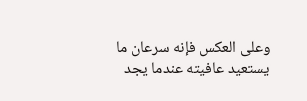وعلى العكس فإنه سرعان ما يستعيد عافيته عندما يجد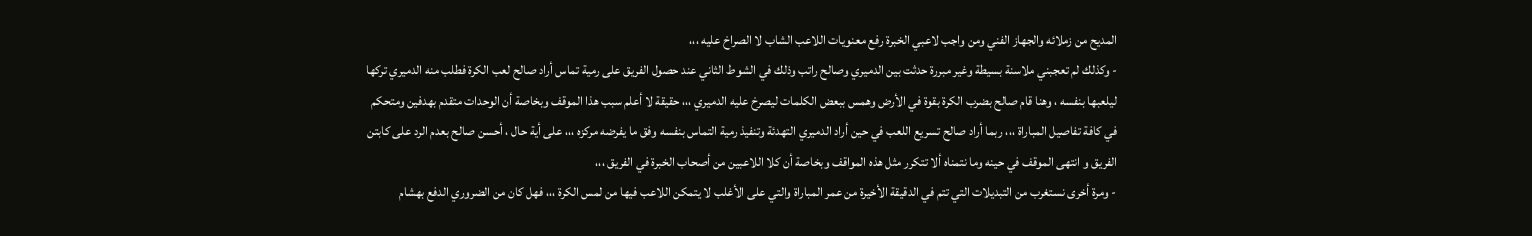المديح من زملائه والجهاز الفني ومن واجب لاعبي الخبرة رفع معنويات اللاعب الشاب لا الصراخ عليه ،،،
- وكذلك لم تعجبني ملاسنة بسيطة وغير مبررة حدثت بين الدميري وصالح راتب وذلك في الشوط الثاني عند حصول الفريق على رمية تماس أراد صالح لعب الكرة فطلب منه الدميري تركها ليلعبها بنفسه ، وهنا قام صالح بضرب الكرة بقوة في الأرض وهمس ببعض الكلمات ليصرخ عليه الدميري ،،، حقيقة لا أعلم سبب هذا الموقف وبخاصة أن الوحدات متقدم بهدفين ومتحكم في كافة تفاصيل المباراة ،،، ربما أراد صالح تسريع اللعب في حين أراد الدميري التهدئة وتنفيذ رمية التماس بنفسه وفق ما يفرضه مركزه ،،، على أية حال ، أحسن صالح بعدم الرد على كابتن الفريق و انتهى الموقف في حينه وما نتمناه ألا تتكرر مثل هذه المواقف وبخاصة أن كلا اللاعبين من أصحاب الخبرة في الفريق ،،،
- ومرة أخرى نستغرب من التبديلات التي تتم في الدقيقة الأخيرة من عمر المباراة والتي على الأغلب لا يتمكن اللاعب فيها من لمس الكرة ،،، فهل كان من الضروري الدفع بهشام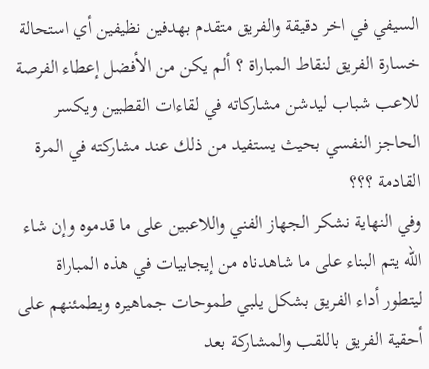السيفي في اخر دقيقة والفريق متقدم بهدفين نظيفين أي استحالة خسارة الفريق لنقاط المباراة ؟ ألم يكن من الأفضل إعطاء الفرصة للاعب شباب ليدشن مشاركاته في لقاءات القطبين ويكسر الحاجز النفسي بحيث يستفيد من ذلك عند مشاركته في المرة القادمة ؟؟؟
وفي النهاية نشكر الجهاز الفني واللاعبين على ما قدموه وإن شاء الله يتم البناء على ما شاهدناه من إيجابيات في هذه المباراة ليتطور أداء الفريق بشكل يلبي طموحات جماهيره ويطمئنهم على أحقية الفريق باللقب والمشاركة بعد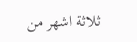ثلاثة اشهر من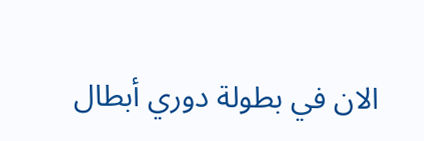الان في بطولة دوري أبطال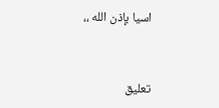اسيا بإذن الله ،،


تعليق